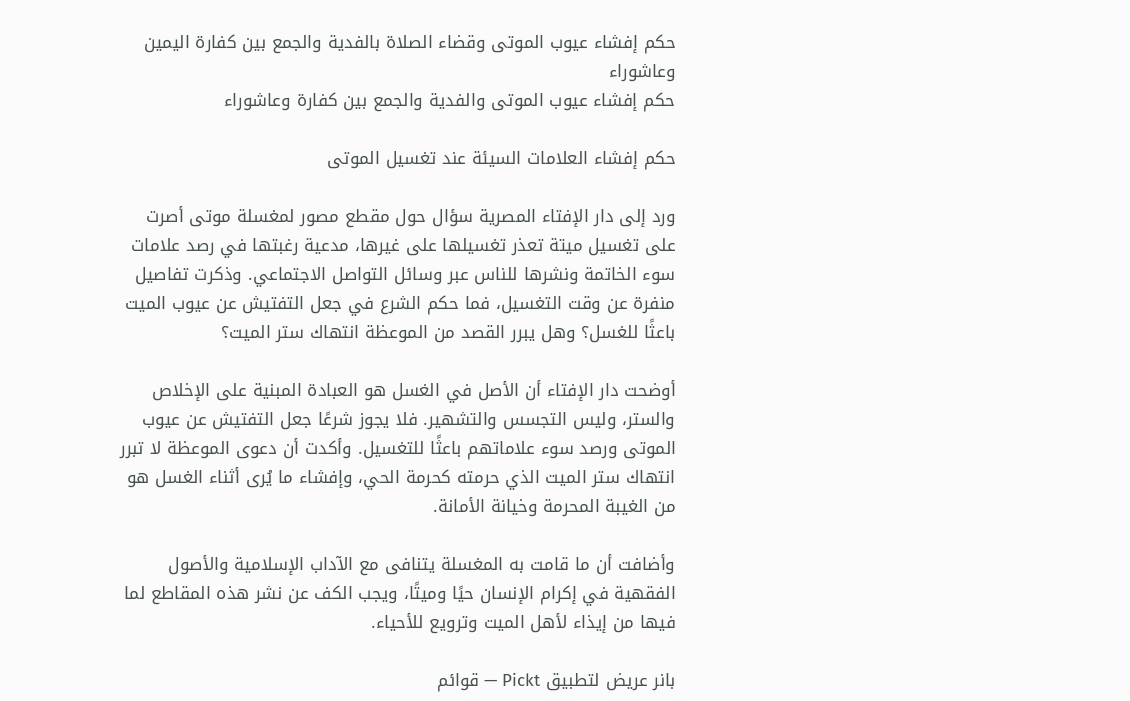حكم إفشاء عيوب الموتى وقضاء الصلاة بالفدية والجمع بين كفارة اليمين وعاشوراء
حكم إفشاء عيوب الموتى والفدية والجمع بين كفارة وعاشوراء

حكم إفشاء العلامات السيئة عند تغسيل الموتى

ورد إلى دار الإفتاء المصرية سؤال حول مقطع مصور لمغسلة موتى أصرت على تغسيل ميتة تعذر تغسيلها على غيرها، مدعية رغبتها في رصد علامات سوء الخاتمة ونشرها للناس عبر وسائل التواصل الاجتماعي. وذكرت تفاصيل منفرة عن وقت التغسيل، فما حكم الشرع في جعل التفتيش عن عيوب الميت باعثًا للغسل؟ وهل يبرر القصد من الموعظة انتهاك ستر الميت؟

أوضحت دار الإفتاء أن الأصل في الغسل هو العبادة المبنية على الإخلاص والستر، وليس التجسس والتشهير. فلا يجوز شرعًا جعل التفتيش عن عيوب الموتى ورصد سوء علاماتهم باعثًا للتغسيل. وأكدت أن دعوى الموعظة لا تبرر انتهاك ستر الميت الذي حرمته كحرمة الحي، وإفشاء ما يُرى أثناء الغسل هو من الغيبة المحرمة وخيانة الأمانة.

وأضافت أن ما قامت به المغسلة يتنافى مع الآداب الإسلامية والأصول الفقهية في إكرام الإنسان حيًا وميتًا، ويجب الكف عن نشر هذه المقاطع لما فيها من إيذاء لأهل الميت وترويع للأحياء.

بانر عريض لتطبيق Pickt — قوائم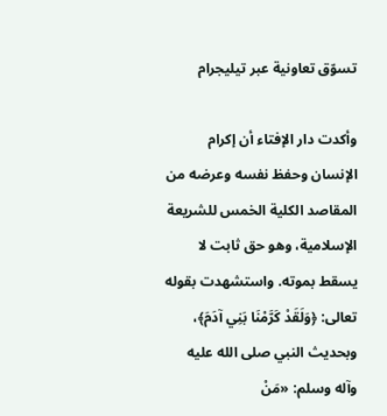تسوّق تعاونية عبر تيليجرام

وأكدت دار الإفتاء أن إكرام الإنسان وحفظ نفسه وعرضه من المقاصد الكلية الخمس للشريعة الإسلامية، وهو حق ثابت لا يسقط بموته. واستشهدت بقوله تعالى: ﴿وَلَقَدْ كَرَّمْنَا بَنِي آدَمَ﴾، وبحديث النبي صلى الله عليه وآله وسلم: «مَنْ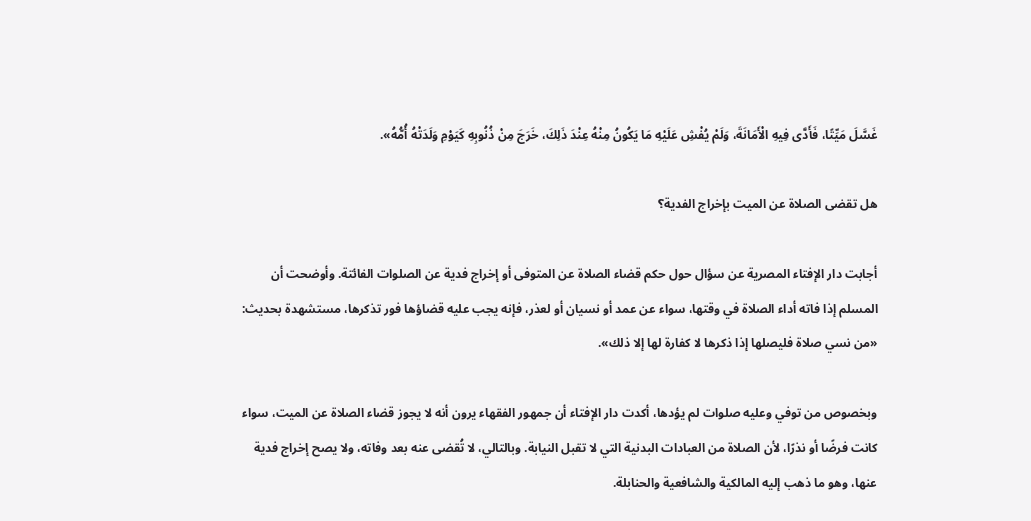غَسَّلَ مَيِّتًا، فَأَدَّى فِيهِ الْأَمَانَةَ، وَلَمْ يُفْشِ عَلَيْهِ مَا يَكُونُ مِنْهُ عِنْدَ ذَلِكَ، خَرَجَ مِنْ ذُنُوبِهِ كَيَوْمِ وَلَدَتْهُ أُمُّهُ».

هل تقضى الصلاة عن الميت بإخراج الفدية؟

أجابت دار الإفتاء المصرية عن سؤال حول حكم قضاء الصلاة عن المتوفى أو إخراج فدية عن الصلوات الفائتة. وأوضحت أن المسلم إذا فاته أداء الصلاة في وقتها، سواء عن عمد أو نسيان أو لعذر، فإنه يجب عليه قضاؤها فور تذكرها، مستشهدة بحديث: «من نسي صلاة فليصلها إذا ذكرها لا كفارة لها إلا ذلك».

وبخصوص من توفي وعليه صلوات لم يؤدها، أكدت دار الإفتاء أن جمهور الفقهاء يرون أنه لا يجوز قضاء الصلاة عن الميت، سواء كانت فرضًا أو نذرًا، لأن الصلاة من العبادات البدنية التي لا تقبل النيابة. وبالتالي، لا تُقضى عنه بعد وفاته، ولا يصح إخراج فدية عنها، وهو ما ذهب إليه المالكية والشافعية والحنابلة.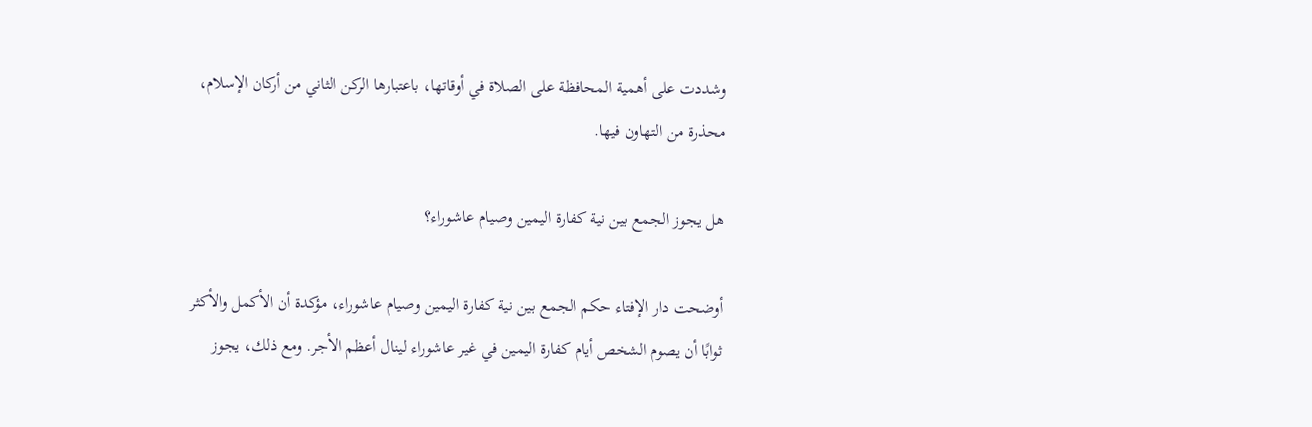وشددت على أهمية المحافظة على الصلاة في أوقاتها، باعتبارها الركن الثاني من أركان الإسلام، محذرة من التهاون فيها.

هل يجوز الجمع بين نية كفارة اليمين وصيام عاشوراء؟

أوضحت دار الإفتاء حكم الجمع بين نية كفارة اليمين وصيام عاشوراء، مؤكدة أن الأكمل والأكثر ثوابًا أن يصوم الشخص أيام كفارة اليمين في غير عاشوراء لينال أعظم الأجر. ومع ذلك، يجوز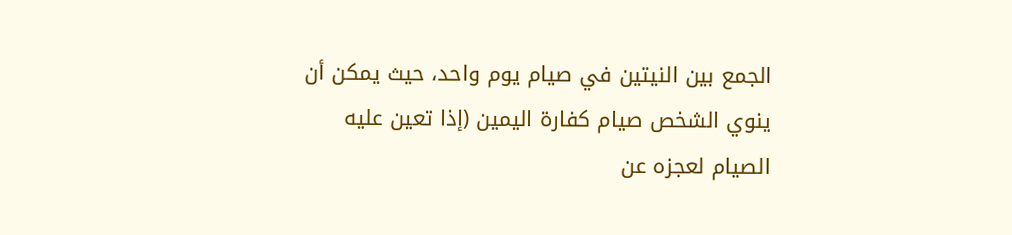الجمع بين النيتين في صيام يوم واحد، حيث يمكن أن ينوي الشخص صيام كفارة اليمين (إذا تعين عليه الصيام لعجزه عن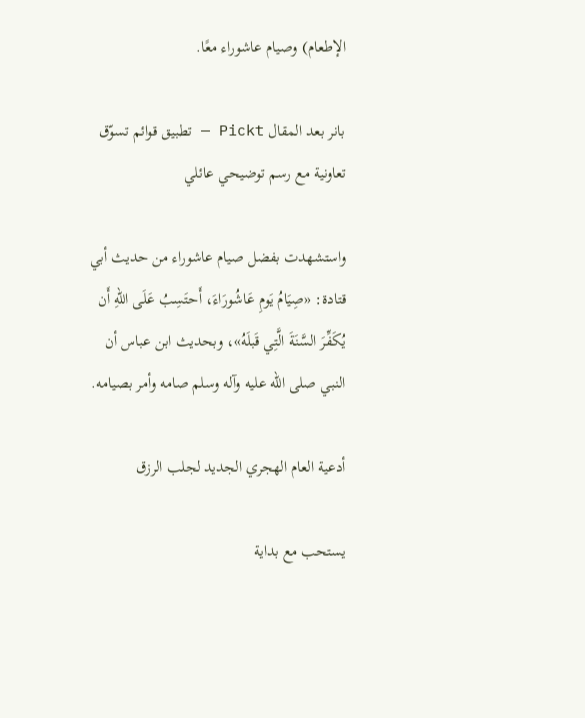الإطعام) وصيام عاشوراء معًا.

بانر بعد المقال Pickt — تطبيق قوائم تسوّق تعاونية مع رسم توضيحي عائلي

واستشهدت بفضل صيام عاشوراء من حديث أبي قتادة: «صِيَامُ يَومِ عَاشُورَاءَ، أَحتَسِبُ عَلَى اللهِ أَن يُكَفِّرَ السَّنَةَ الَّتِي قَبلَهُ»، وبحديث ابن عباس أن النبي صلى الله عليه وآله وسلم صامه وأمر بصيامه.

أدعية العام الهجري الجديد لجلب الرزق

يستحب مع بداية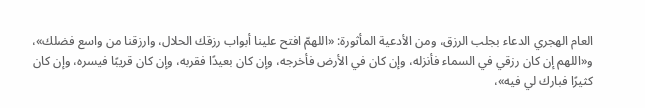العام الهجري الدعاء بجلب الرزق، ومن الأدعية المأثورة: «اللهمّ افتح علينا أبواب رزقك الحلال، وارزقنا من واسع فضلك»، و«اللهم إن كان رزقي في السماء فأنزله، وإن كان في الأرض فأخرجه، وإن كان بعيدًا فقربه، وإن كان قريبًا فيسره، وإن كان كثيرًا فبارك لي فيه»،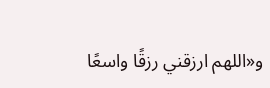و«اللهم ارزقني رزقًا واسعًا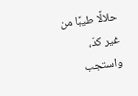حلالًا طيبًا من غير كدّ، واستجب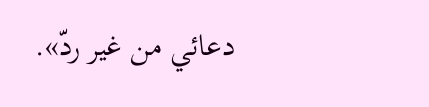دعائي من غير ردّ».